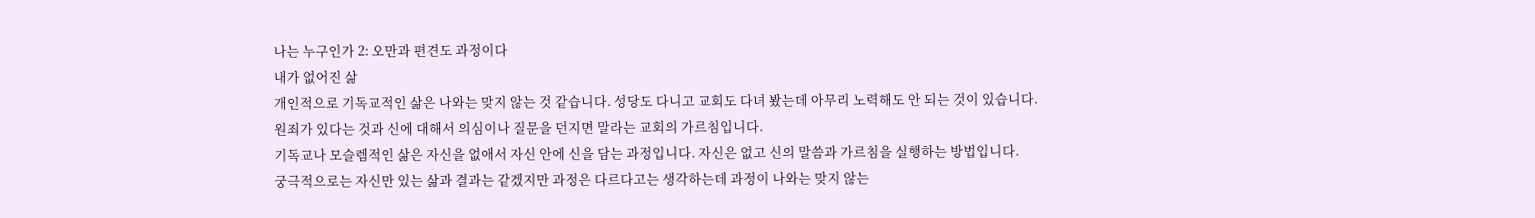나는 누구인가 2: 오만과 편견도 과정이다
내가 없어진 삶
개인적으로 기독교적인 삶은 나와는 맞지 않는 것 같습니다. 성당도 다니고 교회도 다녀 봤는데 아무리 노력해도 안 되는 것이 있습니다.
원죄가 있다는 것과 신에 대해서 의심이나 질문을 던지면 말라는 교회의 가르침입니다.
기독교나 모슬렘적인 삶은 자신을 없애서 자신 안에 신을 담는 과정입니다. 자신은 없고 신의 말씀과 가르침을 실행하는 방법입니다.
궁극적으로는 자신만 있는 삶과 결과는 같겠지만 과정은 다르다고는 생각하는데 과정이 나와는 맞지 않는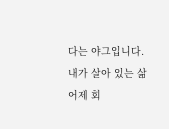다는 야그입니다.
내가 살아 있는 삶
어제 회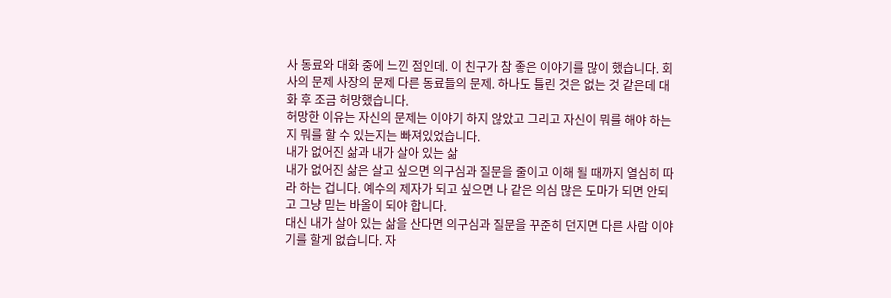사 동료와 대화 중에 느낀 점인데. 이 친구가 참 좋은 이야기를 많이 했습니다. 회사의 문제 사장의 문제 다른 동료들의 문제. 하나도 틀린 것은 없는 것 같은데 대화 후 조금 허망했습니다.
허망한 이유는 자신의 문제는 이야기 하지 않았고 그리고 자신이 뭐를 해야 하는지 뭐를 할 수 있는지는 빠져있었습니다.
내가 없어진 삶과 내가 살아 있는 삶
내가 없어진 삶은 살고 싶으면 의구심과 질문을 줄이고 이해 될 때까지 열심히 따라 하는 겁니다. 예수의 제자가 되고 싶으면 나 같은 의심 많은 도마가 되면 안되고 그냥 믿는 바올이 되야 합니다.
대신 내가 살아 있는 삶을 산다면 의구심과 질문을 꾸준히 던지면 다른 사람 이야기를 할게 없습니다. 자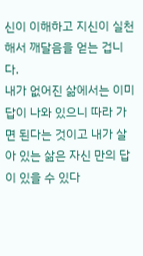신이 이해하고 지신이 실천해서 깨달음을 얻는 겁니다.
내가 없어진 삶에서는 이미 답이 나와 있으니 따라 가면 된다는 것이고 내가 살아 있는 삶은 자신 만의 답이 있을 수 있다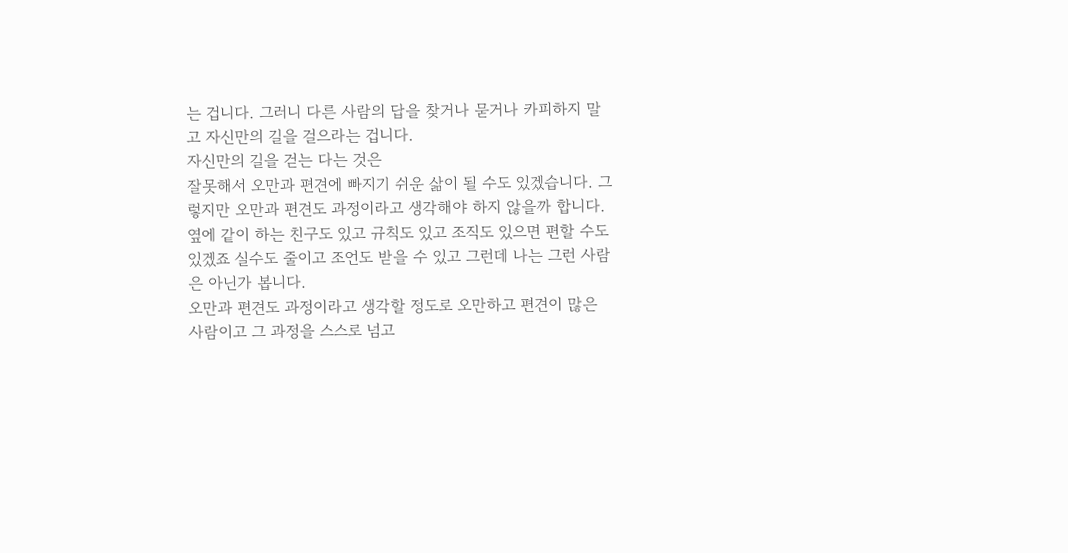는 겁니다. 그러니 다른 사람의 답을 찾거나 묻거나 카피하지 말고 자신만의 길을 걸으라는 겁니다.
자신만의 길을 걷는 다는 것은
잘못해서 오만과 편견에 빠지기 쉬운 삶이 될 수도 있겠습니다. 그렇지만 오만과 편견도 과정이라고 생각해야 하지 않을까 합니다.
옆에 같이 하는 친구도 있고 규칙도 있고 조직도 있으면 편할 수도 있겠죠 실수도 줄이고 조언도 받을 수 있고 그런데 나는 그런 사람은 아닌가 봅니다.
오만과 편견도 과정이라고 생각할 정도로 오만하고 편견이 많은 사람이고 그 과정을 스스로 넘고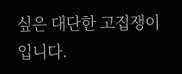싶은 대단한 고집쟁이입니다.